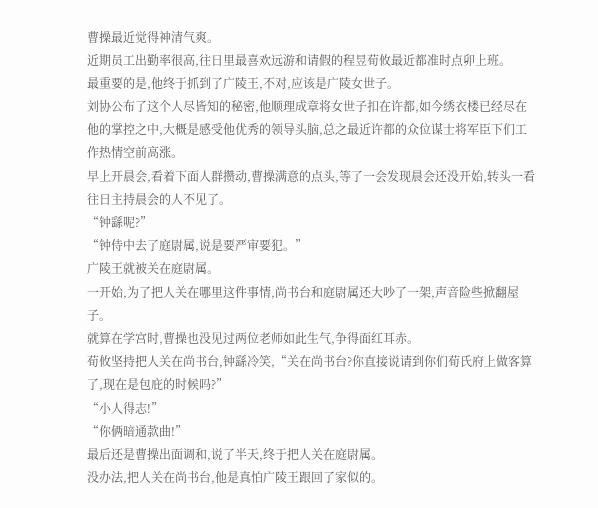曹操最近觉得神清气爽。
近期员工出勤率很高,往日里最喜欢远游和请假的程昱荀攸最近都准时点卯上班。
最重要的是,他终于抓到了广陵王,不对,应该是广陵女世子。
刘协公布了这个人尽皆知的秘密,他顺理成章将女世子扣在许都,如今绣衣楼已经尽在他的掌控之中,大概是感受他优秀的领导头脑,总之最近许都的众位谋士将军臣下们工作热情空前高涨。
早上开晨会,看着下面人群攒动,曹操满意的点头,等了一会发现晨会还没开始,转头一看往日主持晨会的人不见了。
“钟繇呢?”
“钟侍中去了庭尉属,说是要严审要犯。”
广陵王就被关在庭尉属。
一开始,为了把人关在哪里这件事情,尚书台和庭尉属还大吵了一架,声音险些掀翻屋子。
就算在学宫时,曹操也没见过两位老师如此生气,争得面红耳赤。
荀攸坚持把人关在尚书台,钟繇冷笑,“关在尚书台?你直接说请到你们荀氏府上做客算了,现在是包庇的时候吗?”
“小人得志!”
“你俩暗通款曲!”
最后还是曹操出面调和,说了半天,终于把人关在庭尉属。
没办法,把人关在尚书台,他是真怕广陵王跟回了家似的。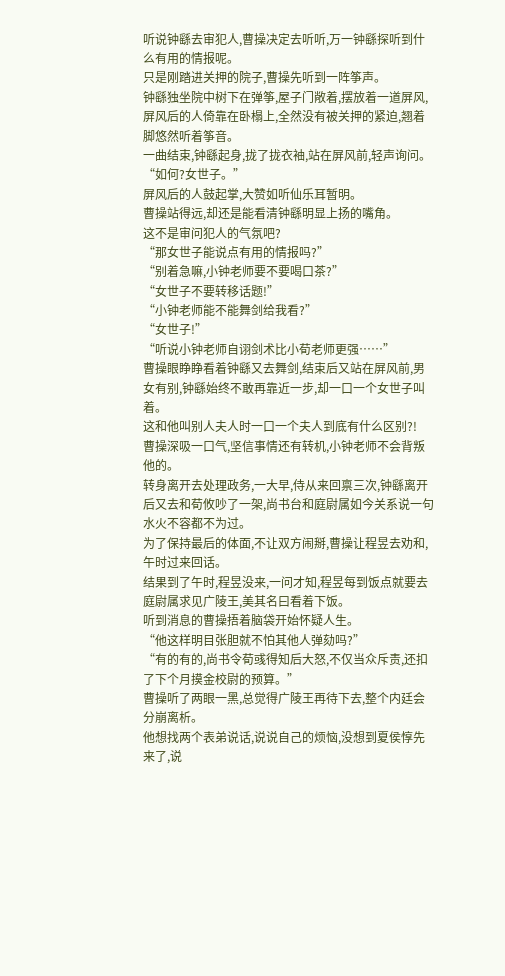听说钟繇去审犯人,曹操决定去听听,万一钟繇探听到什么有用的情报呢。
只是刚踏进关押的院子,曹操先听到一阵筝声。
钟繇独坐院中树下在弹筝,屋子门敞着,摆放着一道屏风,屏风后的人倚靠在卧榻上,全然没有被关押的紧迫,翘着脚悠然听着筝音。
一曲结束,钟繇起身,拢了拢衣袖,站在屏风前,轻声询问。
“如何?女世子。”
屏风后的人鼓起掌,大赞如听仙乐耳暂明。
曹操站得远,却还是能看清钟繇明显上扬的嘴角。
这不是审问犯人的气氛吧?
“那女世子能说点有用的情报吗?”
“别着急嘛,小钟老师要不要喝口茶?”
“女世子不要转移话题!”
“小钟老师能不能舞剑给我看?”
“女世子!”
“听说小钟老师自诩剑术比小荀老师更强……”
曹操眼睁睁看着钟繇又去舞剑,结束后又站在屏风前,男女有别,钟繇始终不敢再靠近一步,却一口一个女世子叫着。
这和他叫别人夫人时一口一个夫人到底有什么区别?!
曹操深吸一口气,坚信事情还有转机,小钟老师不会背叛他的。
转身离开去处理政务,一大早,侍从来回禀三次,钟繇离开后又去和荀攸吵了一架,尚书台和庭尉属如今关系说一句水火不容都不为过。
为了保持最后的体面,不让双方闹掰,曹操让程昱去劝和,午时过来回话。
结果到了午时,程昱没来,一问才知,程昱每到饭点就要去庭尉属求见广陵王,美其名曰看着下饭。
听到消息的曹操捂着脑袋开始怀疑人生。
“他这样明目张胆就不怕其他人弹劾吗?”
“有的有的,尚书令荀彧得知后大怒,不仅当众斥责,还扣了下个月摸金校尉的预算。”
曹操听了两眼一黑,总觉得广陵王再待下去,整个内廷会分崩离析。
他想找两个表弟说话,说说自己的烦恼,没想到夏侯惇先来了,说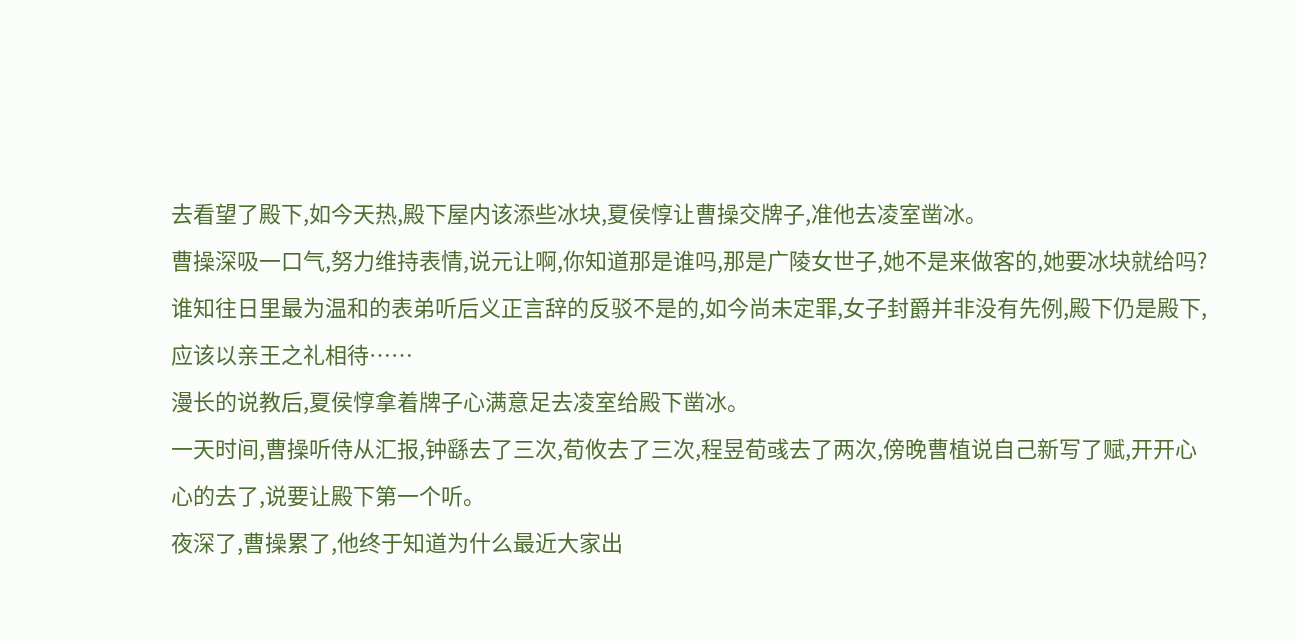去看望了殿下,如今天热,殿下屋内该添些冰块,夏侯惇让曹操交牌子,准他去凌室凿冰。
曹操深吸一口气,努力维持表情,说元让啊,你知道那是谁吗,那是广陵女世子,她不是来做客的,她要冰块就给吗?
谁知往日里最为温和的表弟听后义正言辞的反驳不是的,如今尚未定罪,女子封爵并非没有先例,殿下仍是殿下,应该以亲王之礼相待……
漫长的说教后,夏侯惇拿着牌子心满意足去凌室给殿下凿冰。
一天时间,曹操听侍从汇报,钟繇去了三次,荀攸去了三次,程昱荀彧去了两次,傍晚曹植说自己新写了赋,开开心心的去了,说要让殿下第一个听。
夜深了,曹操累了,他终于知道为什么最近大家出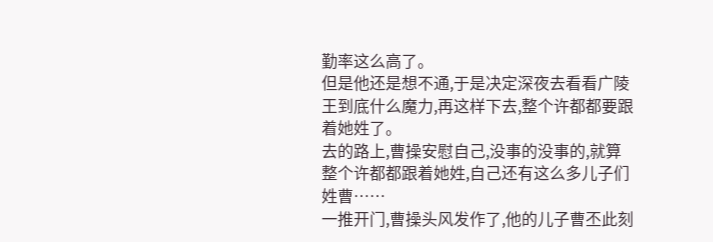勤率这么高了。
但是他还是想不通,于是决定深夜去看看广陵王到底什么魔力,再这样下去,整个许都都要跟着她姓了。
去的路上,曹操安慰自己,没事的没事的,就算整个许都都跟着她姓,自己还有这么多儿子们姓曹……
一推开门,曹操头风发作了,他的儿子曹丕此刻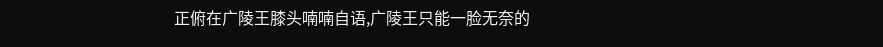正俯在广陵王膝头喃喃自语,广陵王只能一脸无奈的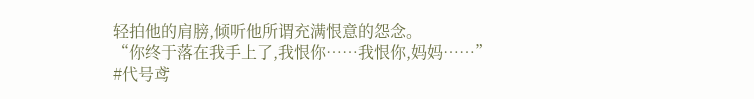轻拍他的肩膀,倾听他所谓充满恨意的怨念。
“你终于落在我手上了,我恨你……我恨你,妈妈……”
#代号鸢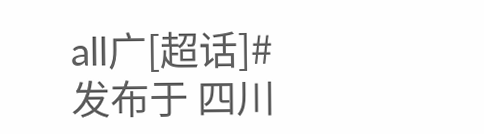all广[超话]#
发布于 四川